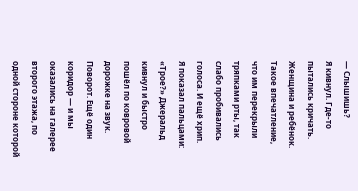— Слышишь?
Я кивнул. Где-то пытались кричать. Женщина и ребёнок. Такое впечатление, что им перекрыли тряпками рты, так слабо пробивались голоса. И ещё хрип.
Я показал пальцами: «Трое?» Джеральд кивнул и быстро пошёл по ковровой дорожке на звук. Поворот. Ещё один коридор — и мы оказались на галерее второго этажа, по одной стороне которой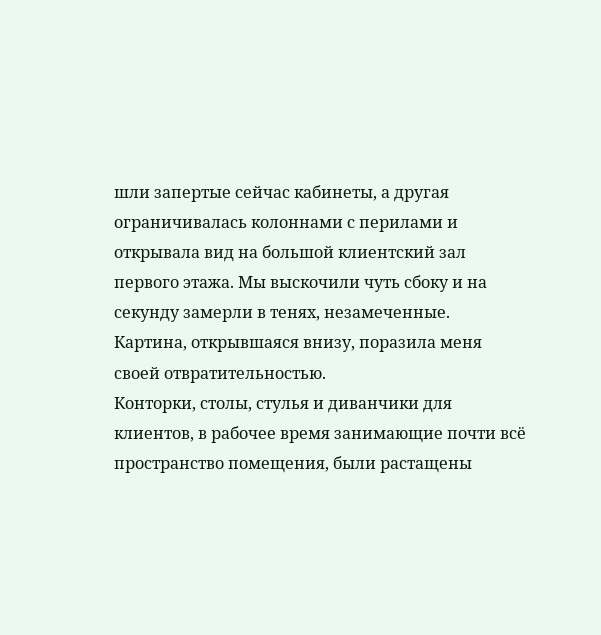шли запертые сейчас кабинеты, а другая ограничивалась колоннами с перилами и открывала вид на большой клиентский зал первого этажа. Мы выскочили чуть сбоку и на секунду замерли в тенях, незамеченные.
Картина, открывшаяся внизу, поразила меня своей отвратительностью.
Конторки, столы, стулья и диванчики для клиентов, в рабочее время занимающие почти всё пространство помещения, были растащены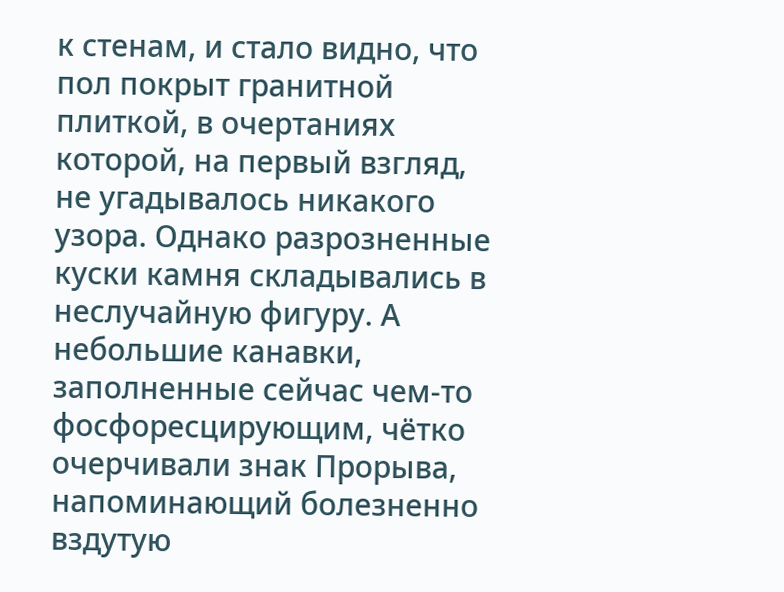к стенам, и стало видно, что пол покрыт гранитной плиткой, в очертаниях которой, на первый взгляд, не угадывалось никакого узора. Однако разрозненные куски камня складывались в неслучайную фигуру. А небольшие канавки, заполненные сейчас чем-то фосфоресцирующим, чётко очерчивали знак Прорыва, напоминающий болезненно вздутую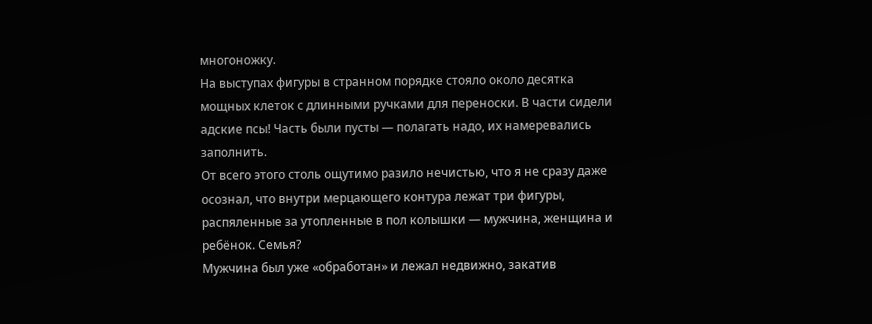многоножку.
На выступах фигуры в странном порядке стояло около десятка мощных клеток с длинными ручками для переноски. В части сидели адские псы! Часть были пусты — полагать надо, их намеревались заполнить.
От всего этого столь ощутимо разило нечистью, что я не сразу даже осознал, что внутри мерцающего контура лежат три фигуры, распяленные за утопленные в пол колышки — мужчина, женщина и ребёнок. Семья?
Мужчина был уже «обработан» и лежал недвижно, закатив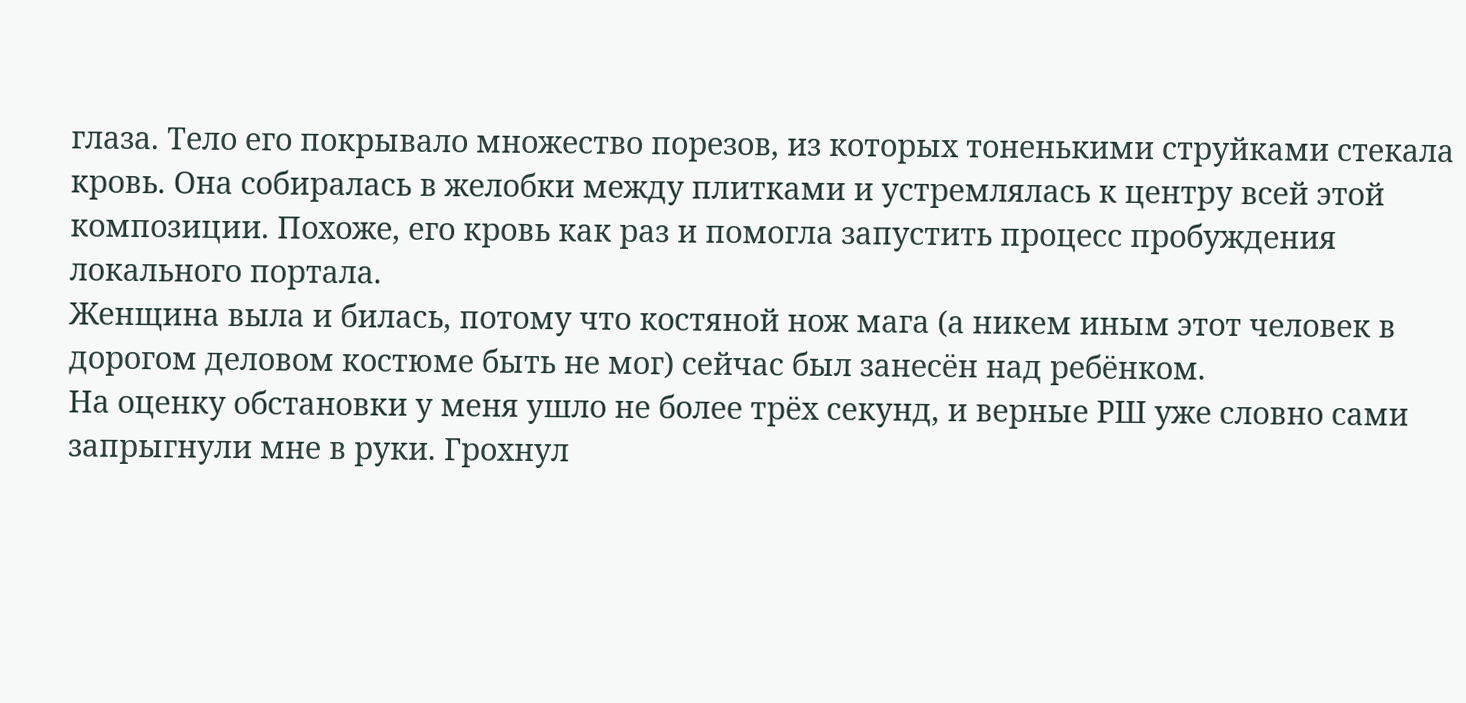глаза. Тело его покрывало множество порезов, из которых тоненькими струйками стекала кровь. Она собиралась в желобки между плитками и устремлялась к центру всей этой композиции. Похоже, его кровь как раз и помогла запустить процесс пробуждения локального портала.
Женщина выла и билась, потому что костяной нож мага (а никем иным этот человек в дорогом деловом костюме быть не мог) сейчас был занесён над ребёнком.
На оценку обстановки у меня ушло не более трёх секунд, и верные РШ уже словно сами запрыгнули мне в руки. Грохнул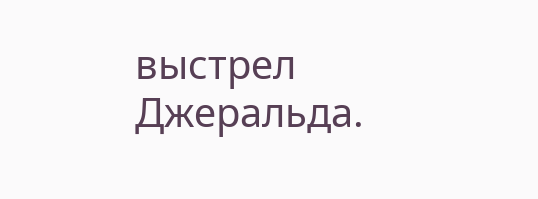выстрел Джеральда.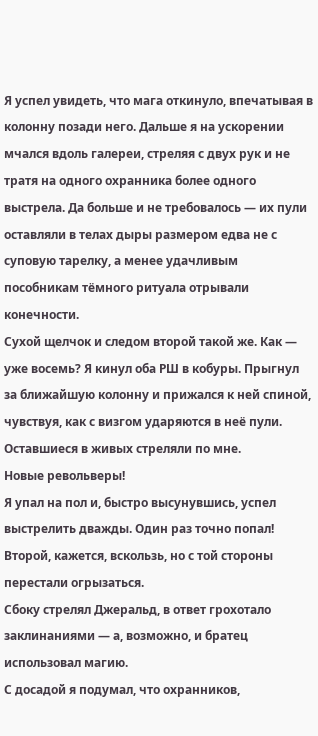Я успел увидеть, что мага откинуло, впечатывая в колонну позади него. Дальше я на ускорении мчался вдоль галереи, стреляя с двух рук и не тратя на одного охранника более одного выстрела. Да больше и не требовалось — их пули оставляли в телах дыры размером едва не с суповую тарелку, а менее удачливым пособникам тёмного ритуала отрывали конечности.
Сухой щелчок и следом второй такой же. Как — уже восемь? Я кинул оба РШ в кобуры. Прыгнул за ближайшую колонну и прижался к ней спиной, чувствуя, как с визгом ударяются в неё пули. Оставшиеся в живых стреляли по мне.
Новые револьверы!
Я упал на пол и, быстро высунувшись, успел выстрелить дважды. Один раз точно попал! Второй, кажется, вскользь, но с той стороны перестали огрызаться.
Сбоку стрелял Джеральд, в ответ грохотало заклинаниями — а, возможно, и братец использовал магию.
С досадой я подумал, что охранников,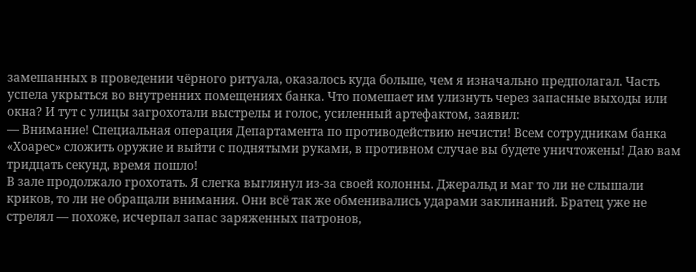замешанных в проведении чёрного ритуала, оказалось куда больше, чем я изначально предполагал. Часть успела укрыться во внутренних помещениях банка. Что помешает им улизнуть через запасные выходы или окна? И тут с улицы загрохотали выстрелы и голос, усиленный артефактом, заявил:
— Внимание! Специальная операция Департамента по противодействию нечисти! Всем сотрудникам банка «Хоарес» сложить оружие и выйти с поднятыми руками, в противном случае вы будете уничтожены! Даю вам тридцать секунд, время пошло!
В зале продолжало грохотать. Я слегка выглянул из-за своей колонны. Джеральд и маг то ли не слышали криков, то ли не обращали внимания. Они всё так же обменивались ударами заклинаний. Братец уже не стрелял — похоже, исчерпал запас заряженных патронов,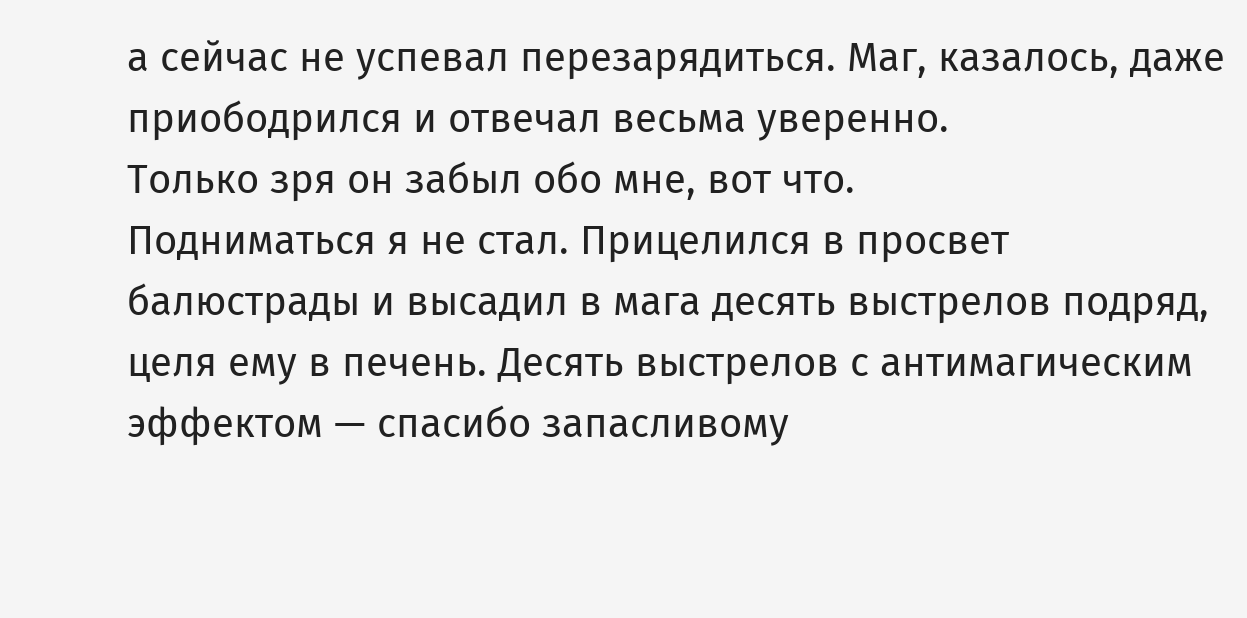а сейчас не успевал перезарядиться. Маг, казалось, даже приободрился и отвечал весьма уверенно.
Только зря он забыл обо мне, вот что.
Подниматься я не стал. Прицелился в просвет балюстрады и высадил в мага десять выстрелов подряд, целя ему в печень. Десять выстрелов с антимагическим эффектом — спасибо запасливому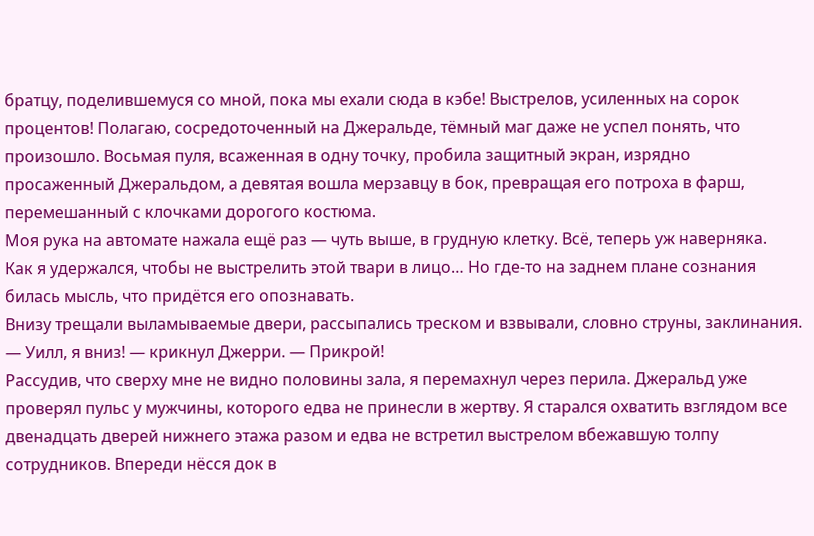братцу, поделившемуся со мной, пока мы ехали сюда в кэбе! Выстрелов, усиленных на сорок процентов! Полагаю, сосредоточенный на Джеральде, тёмный маг даже не успел понять, что произошло. Восьмая пуля, всаженная в одну точку, пробила защитный экран, изрядно просаженный Джеральдом, а девятая вошла мерзавцу в бок, превращая его потроха в фарш, перемешанный с клочками дорогого костюма.
Моя рука на автомате нажала ещё раз — чуть выше, в грудную клетку. Всё, теперь уж наверняка.
Как я удержался, чтобы не выстрелить этой твари в лицо… Но где-то на заднем плане сознания билась мысль, что придётся его опознавать.
Внизу трещали выламываемые двери, рассыпались треском и взвывали, словно струны, заклинания.
— Уилл, я вниз! — крикнул Джерри. — Прикрой!
Рассудив, что сверху мне не видно половины зала, я перемахнул через перила. Джеральд уже проверял пульс у мужчины, которого едва не принесли в жертву. Я старался охватить взглядом все двенадцать дверей нижнего этажа разом и едва не встретил выстрелом вбежавшую толпу сотрудников. Впереди нёсся док в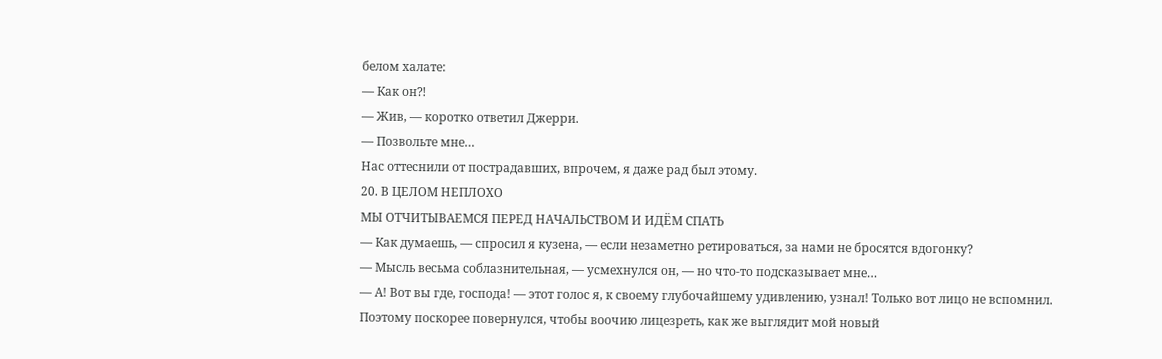белом халате:
— Как он⁈
— Жив, — коротко ответил Джерри.
— Позвольте мне…
Нас оттеснили от пострадавших, впрочем, я даже рад был этому.
20. В ЦЕЛОМ НЕПЛОХО
МЫ ОТЧИТЫВАЕМСЯ ПЕРЕД НАЧАЛЬСТВОМ И ИДЁМ СПАТЬ
— Как думаешь, — спросил я кузена, — если незаметно ретироваться, за нами не бросятся вдогонку?
— Мысль весьма соблазнительная, — усмехнулся он, — но что-то подсказывает мне…
— А! Вот вы где, господа! — этот голос я, к своему глубочайшему удивлению, узнал! Только вот лицо не вспомнил. Поэтому поскорее повернулся, чтобы воочию лицезреть, как же выглядит мой новый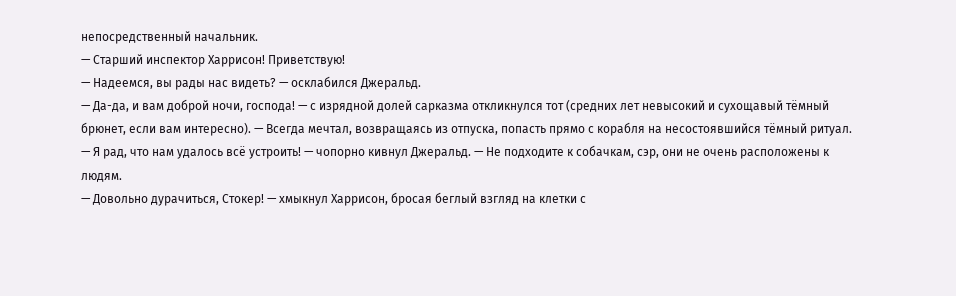непосредственный начальник.
— Старший инспектор Харрисон! Приветствую!
— Надеемся, вы рады нас видеть? — осклабился Джеральд.
— Да-да, и вам доброй ночи, господа! — с изрядной долей сарказма откликнулся тот (средних лет невысокий и сухощавый тёмный брюнет, если вам интересно). — Всегда мечтал, возвращаясь из отпуска, попасть прямо с корабля на несостоявшийся тёмный ритуал.
— Я рад, что нам удалось всё устроить! — чопорно кивнул Джеральд. — Не подходите к собачкам, сэр, они не очень расположены к людям.
— Довольно дурачиться, Стокер! — хмыкнул Харрисон, бросая беглый взгляд на клетки с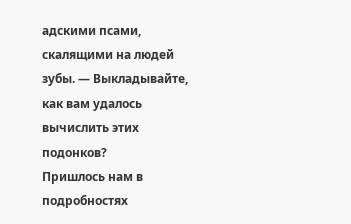адскими псами, скалящими на людей зубы. — Выкладывайте, как вам удалось вычислить этих подонков?
Пришлось нам в подробностях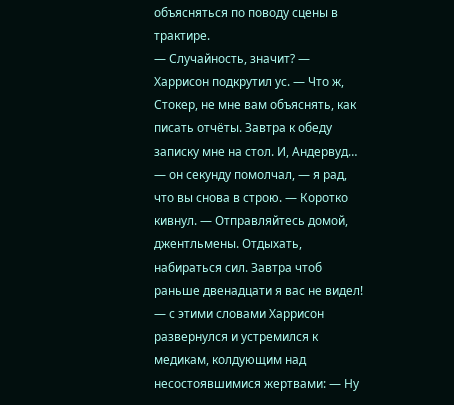объясняться по поводу сцены в трактире.
— Случайность, значит? — Харрисон подкрутил ус. — Что ж, Стокер, не мне вам объяснять, как писать отчёты. Завтра к обеду записку мне на стол. И, Андервуд… — он секунду помолчал, — я рад, что вы снова в строю. — Коротко кивнул. — Отправляйтесь домой, джентльмены. Отдыхать, набираться сил. Завтра чтоб раньше двенадцати я вас не видел! — с этими словами Харрисон развернулся и устремился к медикам, колдующим над несостоявшимися жертвами: — Ну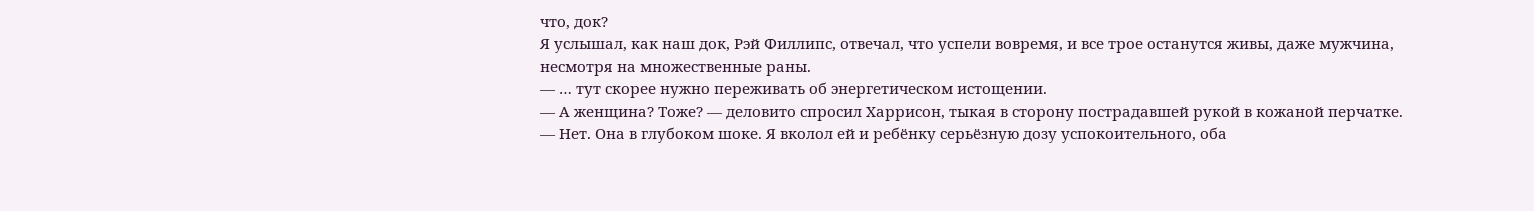что, док?
Я услышал, как наш док, Рэй Филлипс, отвечал, что успели вовремя, и все трое останутся живы, даже мужчина, несмотря на множественные раны.
— … тут скорее нужно переживать об энергетическом истощении.
— А женщина? Тоже? — деловито спросил Харрисон, тыкая в сторону пострадавшей рукой в кожаной перчатке.
— Нет. Она в глубоком шоке. Я вколол ей и ребёнку серьёзную дозу успокоительного, оба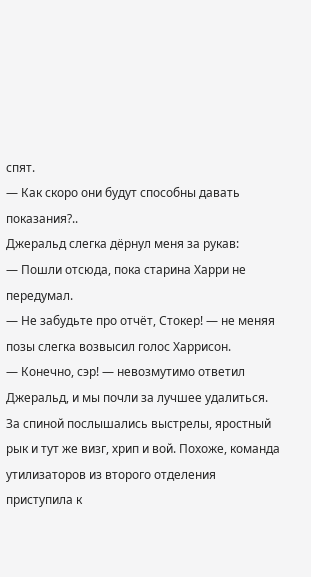спят.
— Как скоро они будут способны давать показания?..
Джеральд слегка дёрнул меня за рукав:
— Пошли отсюда, пока старина Харри не передумал.
— Не забудьте про отчёт, Стокер! — не меняя позы слегка возвысил голос Харрисон.
— Конечно, сэр! — невозмутимо ответил Джеральд, и мы почли за лучшее удалиться.
За спиной послышались выстрелы, яростный рык и тут же визг, хрип и вой. Похоже, команда утилизаторов из второго отделения приступила к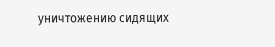уничтожению сидящих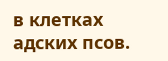в клетках адских псов.